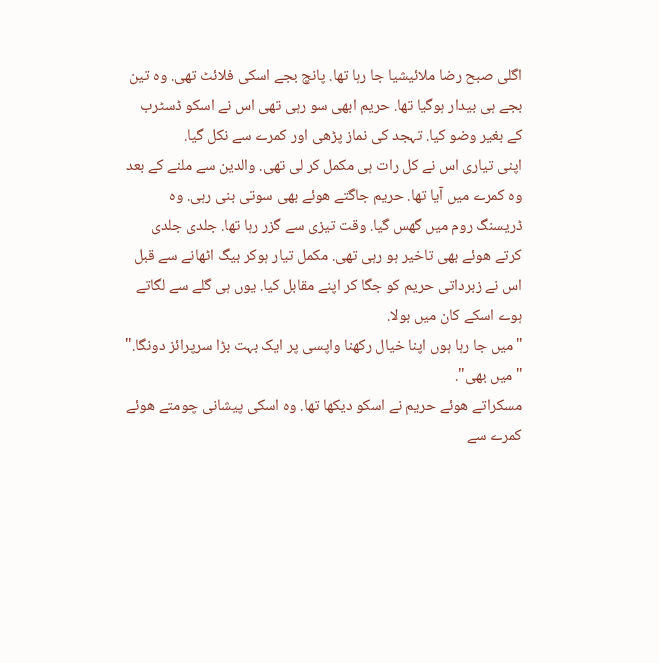اگلی صبح رضا ملائیشیا جا رہا تھا. پانچ بجے اسکی فلائٹ تھی. وہ تین بجے ہی بیدار ہوگیا تھا. حریم ابھی سو رہی تھی اس نے اسکو ڈسٹرب
کے بغیر وضو کیا. تہجد کی نماز پڑھی اور کمرے سے نکل گیا.
اپنی تیاری اس نے کل رات ہی مکمل کر لی تھی. والدین سے ملنے کے بعد وہ کمرے میں آیا تھا. حریم جاگتے هوئے بھی سوتی بنی رہی. وہ
ڈریسنگ روم میں گھس گیا. وقت تیزی سے گزر رہا تھا. جلدی جلدی کرتے هوئے بھی تاخیر ہو رہی تھی. مکمل تیار ہوکر بیگ اٹھانے سے قبل
اس نے زبرداتی حریم کو جگا کر اپنے مقابل کیا. یوں ہی گلے سے لگاتے ہوے اسکے کان میں بولا.
"میں جا رہا ہوں اپنا خیال رکھنا واپسی پر ایک بہت بڑا سرپرائز دونگا."
"میں بھی".
مسکراتے هوئے حریم نے اسکو دیکھا تھا. وہ اسکی پیشانی چومتے هوئے کمرے سے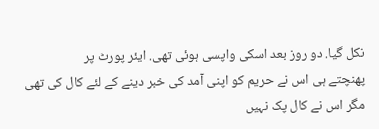نکل گیا. دو روز بعد اسکی واپسی ہوئی تھی. ایئر پورٹ پر
پھنچتے ہی اس نے حریم کو اپنی آمد کی خبر دینے کے لئے کال کی تھی مگر اس نے کال پک نہیں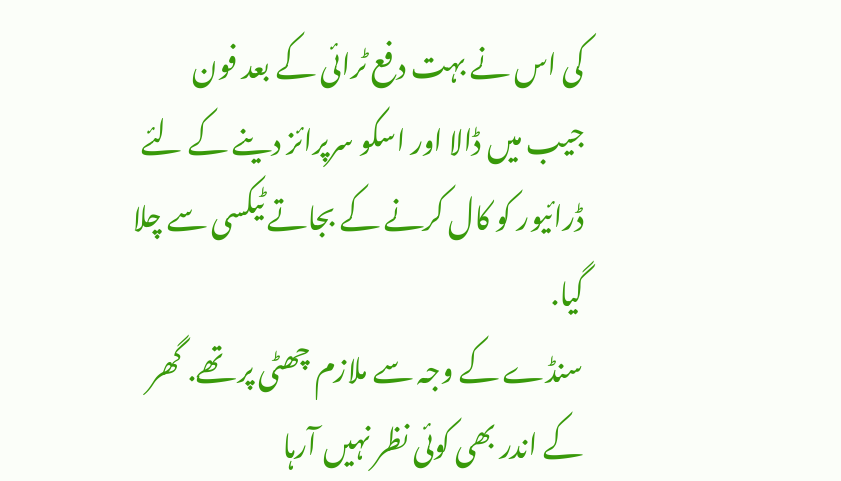کی اس نے بہت دفع ٹرائی کے بعد فون
جیب میں ڈالا اور اسکو سرپرائز دینے کے لئے ڈرائیور کو کال کرنے کے بجاتے ٹیکسی سے چلا گیا.
سنڈے کے وجہ سے ملازم چھٹی پر تھے. گھر کے اندر بھی کوئی نظر نہیں آرہا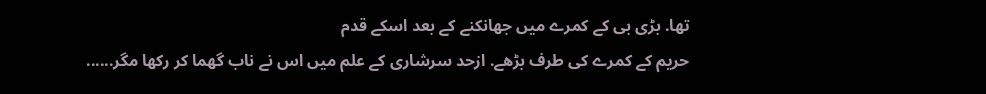تھا. بڑی بی کے کمرے میں جھانکنے کے بعد اسکے قدم
حریم کے کمرے کی طرف بڑھے. ازحد سرشاری کے علم میں اس نے ناب گھما کر رکھا مگر......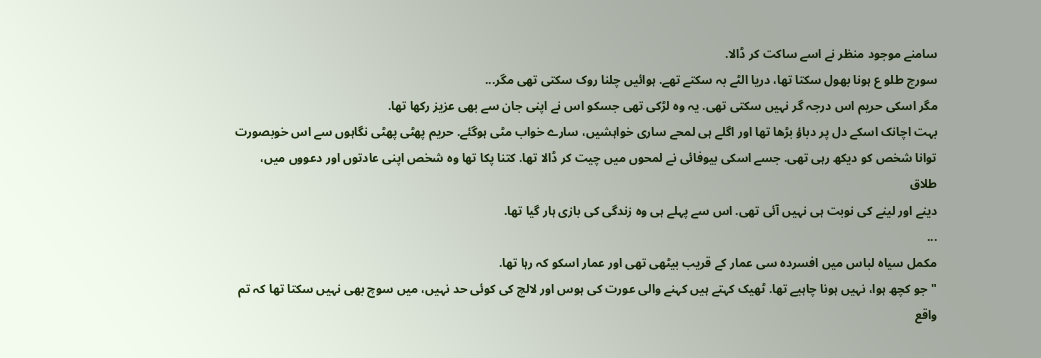سامنے موجود منظر نے اسے ساکت کر ڈالا.
سورج طلو ع ہونا بھول سکتا تھا، دریا الٹے بہ سکتے تھے. ہوائیں چلنا روک سکتی تھی مگر...
مگر اسکی حریم اس درجہ گر نہیں سکتی تھی. یہ وہ لڑکی تھی جسکو اس نے اپنی جان سے بھی عزیز رکھا تھا.
بہت اچانک اسکے دل پر دباؤ بڑھا تھا اور اگلے ہی لمحے ساری خواہشیں، سارے خواب مٹی ہوگئے. حریم پھٹی پھٹی نگاہوں سے اس خوبصورت
توانا شخص کو دیکھ رہی تھی. جسے اسکی بیوفائی نے لمحوں میں چیت کر ڈالا تھا. کتنا پکا تھا وہ شخص اپنی عادتوں اور دعووں میں، طلاق
دینے اور لینے کی نوبت ہی نہیں آئی تھی. اس سے پہلے ہی وہ زندگی کی بازی ہار گیا تھا.
...
مکمل سیاہ لباس میں افسردہ سی عمار کے قریب بیٹھی تھی اور عمار اسکو کہ رہا تھا.
"جو کچھ ہوا، نہیں ہونا چاہیے تھا. ٹھیک کہتے ہیں کہنے والی عورت کی ہوس اور لالچ کی کوئی حد نہیں، میں سوچ بھی نہیں سکتا تھا کہ تم واقع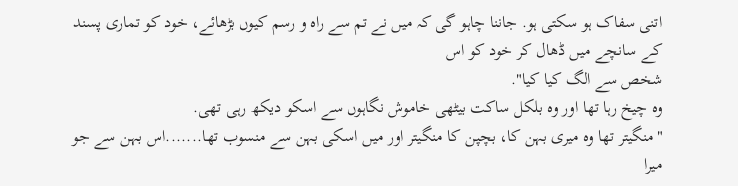اتنی سفاک ہو سکتی ہو. جاننا چاہو گی کہ میں نے تم سے راہ و رسم کیوں بڑھائے، خود کو تماری پسند کے سانچے میں ڈھال کر خود کو اس
شخص سے الگ کیا کیا".
وہ چیخ رہا تھا اور وہ بلکل ساکت بیٹھی خاموش نگاہوں سے اسکو دیکھ رہی تھی.
"منگیتر تھا وہ میری بہن کا، بچپن کا منگیتر اور میں اسکی بہن سے منسوب تھا.......اس بہن سے جو میرا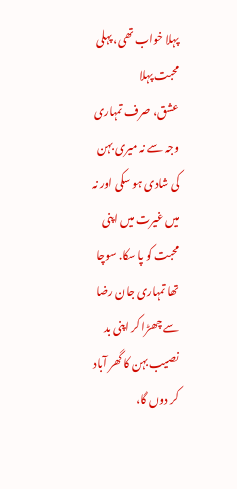پہلا خواب تھی، پہلی محبت پہلا
عشق، صرف تمہاری وجہ سے نہ میری بہن کی شادی ہو سکی اور نہ میں غیرت میں اپنی محبت کو پا سکا. سوچا تھا تمہاری جان رضا
سے چھڑا کر اپنی بد نصیب بہن کا گھر آباد کر دوں گا،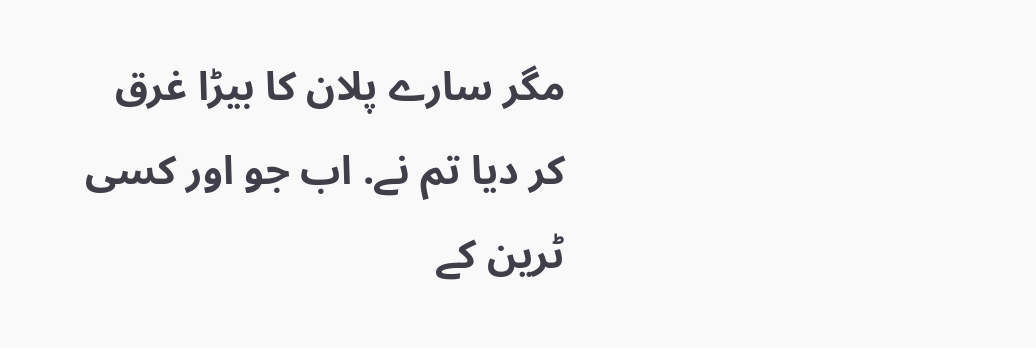مگر سارے پلان کا بیڑا غرق کر دیا تم نے. اب جو اور کسی ٹرین کے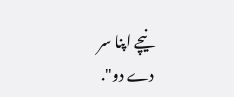نیچے اپنا سر
دے دو".